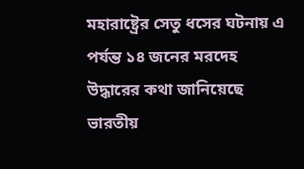মহারাষ্ট্রের সেতু ধসের ঘটনায় এ পর্যন্ত ১৪ জনের মরদেহ উদ্ধারের কথা জানিয়েছে ভারতীয়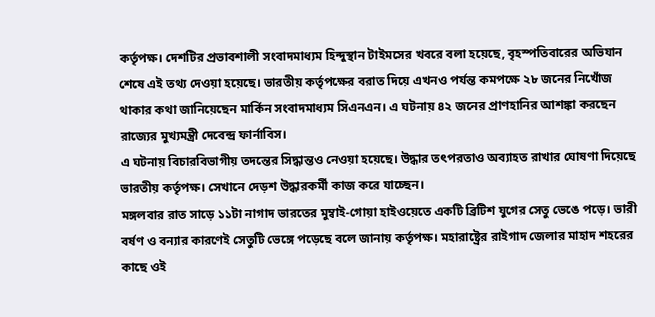কর্তৃপক্ষ। দেশটির প্রভাবশালী সংবাদমাধ্যম হিন্দুস্থান টাইমসের খবরে বলা হয়েছে, বৃহস্পতিবারের অভিযান শেষে এই তথ্য দেওয়া হয়েছে। ভারতীয় কর্তৃপক্ষের বরাত দিয়ে এখনও পর্যন্ত কমপক্ষে ২৮ জনের নিখোঁজ থাকার কথা জানিয়েছেন মার্কিন সংবাদমাধ্যম সিএনএন। এ ঘটনায় ৪২ জনের প্রাণহানির আশঙ্কা করছেন রাজ্যের মুখ্যমন্ত্রী দেবেন্দ্র ফার্নাবিস।
এ ঘটনায় বিচারবিভাগীয় তদন্তের সিদ্ধান্তও নেওয়া হয়েছে। উদ্ধার তৎপরতাও অব্যাহত রাখার ঘোষণা দিয়েছে ভারতীয় কর্তৃপক্ষ। সেখানে দেড়শ উদ্ধারকর্মী কাজ করে যাচ্ছেন।
মঙ্গলবার রাত সাড়ে ১১টা নাগাদ ভারতের মুম্বাই-গোয়া হাইওয়েতে একটি ব্রিটিশ যুগের সেতু ভেঙে পড়ে। ভারী বর্ষণ ও বন্যার কারণেই সেতুটি ভেঙ্গে পড়েছে বলে জানায় কর্তৃপক্ষ। মহারাষ্ট্রের রাইগাদ জেলার মাহাদ শহরের কাছে ওই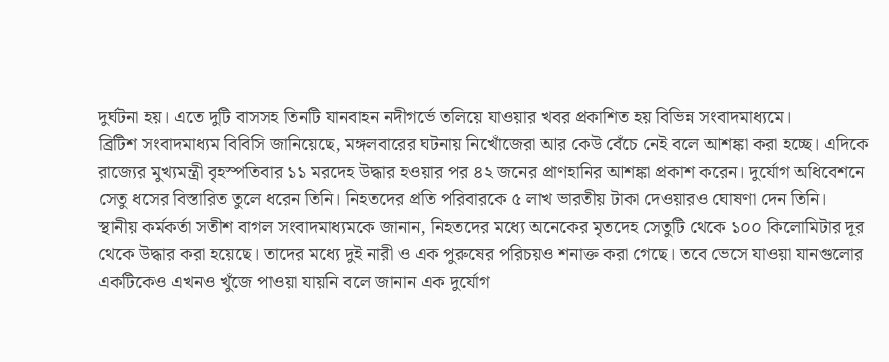দুর্ঘটনা হয়। এতে দুটি বাসসহ তিনটি যানবাহন নদীগর্ভে তলিয়ে যাওয়ার খবর প্রকাশিত হয় বিভিন্ন সংবাদমাধ্যমে।
ব্রিটিশ সংবাদমাধ্যম বিবিসি জানিয়েছে, মঙ্গলবারের ঘটনায় নিখোঁজেরা আর কেউ বেঁচে নেই বলে আশঙ্কা করা হচ্ছে। এদিকে রাজ্যের মুখ্যমন্ত্রী বৃহস্পতিবার ১১ মরদেহ উদ্ধার হওয়ার পর ৪২ জনের প্রাণহানির আশঙ্কা প্রকাশ করেন। দুর্যোগ অধিবেশনে সেতু ধসের বিস্তারিত তুলে ধরেন তিনি। নিহতদের প্রতি পরিবারকে ৫ লাখ ভারতীয় টাকা দেওয়ারও ঘোষণা দেন তিনি।
স্থানীয় কর্মকর্তা সতীশ বাগল সংবাদমাধ্যমকে জানান, নিহতদের মধ্যে অনেকের মৃতদেহ সেতুটি থেকে ১০০ কিলোমিটার দূর থেকে উদ্ধার করা হয়েছে। তাদের মধ্যে দুই নারী ও এক পুরুষের পরিচয়ও শনাক্ত করা গেছে। তবে ভেসে যাওয়া যানগুলোর একটিকেও এখনও খুঁজে পাওয়া যায়নি বলে জানান এক দুর্যোগ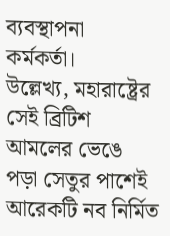ব্যবস্থাপনা কর্মকর্তা।
উল্লেখ্য, মহারাষ্ট্রের সেই ব্রিটিশ আমলের ভেঙে পড়া সেতুর পাশেই আরেকটি নব নির্মিত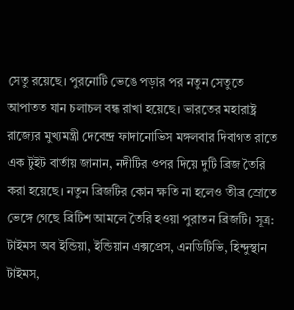সেতু রয়েছে। পুরনোটি ভেঙে পড়ার পর নতুন সেতুতে আপাতত যান চলাচল বন্ধ রাখা হয়েছে। ভারতের মহারাষ্ট্র রাজ্যের মুখ্যমন্ত্রী দেবেন্দ্র ফাদানোভিস মঙ্গলবার দিবাগত রাতে এক টুইট বার্তায় জানান, নদীটির ওপর দিয়ে দুটি ব্রিজ তৈরি করা হয়েছে। নতুন ব্রিজটির কোন ক্ষতি না হলেও তীব্র স্রোতে ভেঙ্গে গেছে ব্রিটিশ আমলে তৈরি হওয়া পুরাতন ব্রিজটি। সূত্র: টাইমস অব ইন্ডিয়া, ইন্ডিয়ান এক্সপ্রেস, এনডিটিভি, হিন্দুস্থান টাইমস,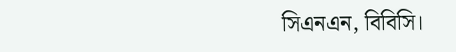সিএনএন, বিবিসি।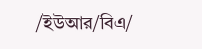/ইউআর/বিএ/